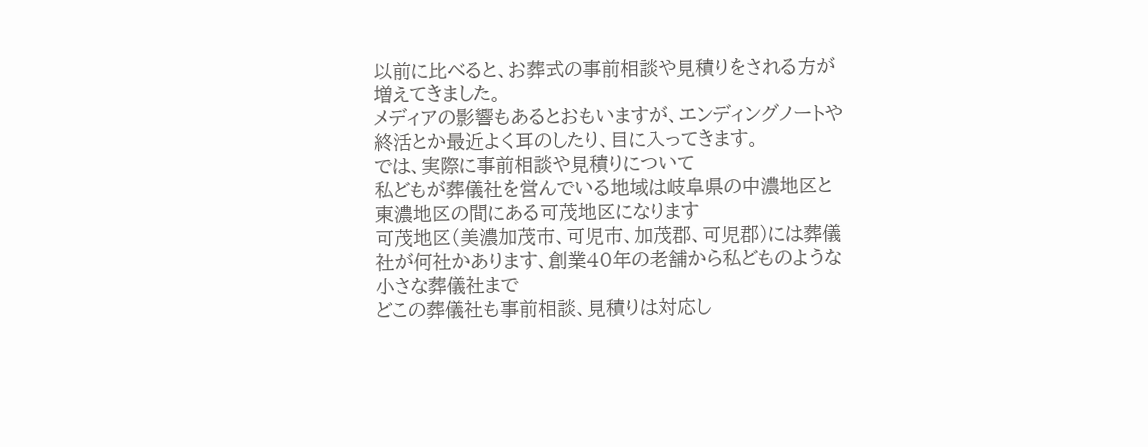以前に比べると、お葬式の事前相談や見積りをされる方が増えてきました。
メディアの影響もあるとおもいますが、エンディングノートや終活とか最近よく耳のしたり、目に入ってきます。
では、実際に事前相談や見積りについて
私どもが葬儀社を営んでいる地域は岐阜県の中濃地区と東濃地区の間にある可茂地区になります
可茂地区(美濃加茂市、可児市、加茂郡、可児郡)には葬儀社が何社かあります、創業40年の老舗から私どものような小さな葬儀社まで
どこの葬儀社も事前相談、見積りは対応し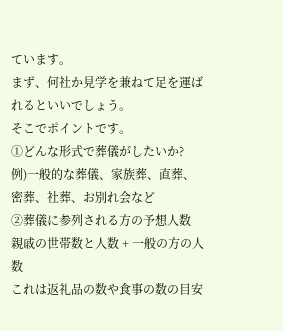ています。
まず、何社か見学を兼ねて足を運ばれるといいでしょう。
そこでポイントです。
①どんな形式で葬儀がしたいか?
例)一般的な葬儀、家族葬、直葬、密葬、社葬、お別れ会など
②葬儀に参列される方の予想人数
親戚の世帯数と人数 + 一般の方の人数
これは返礼品の数や食事の数の目安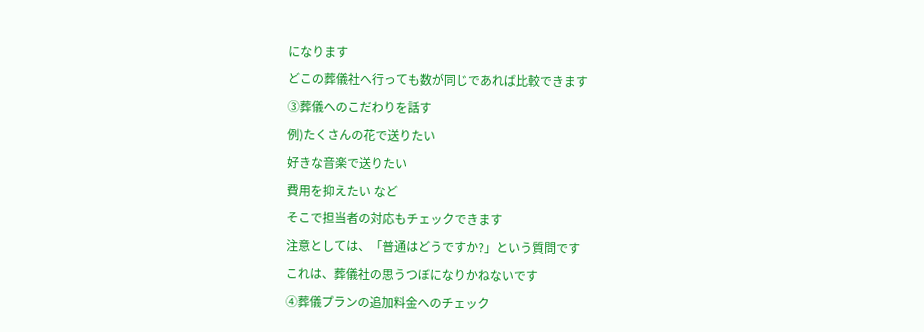になります
どこの葬儀社へ行っても数が同じであれば比較できます
③葬儀へのこだわりを話す
例)たくさんの花で送りたい
好きな音楽で送りたい
費用を抑えたい など
そこで担当者の対応もチェックできます
注意としては、「普通はどうですか?」という質問です
これは、葬儀社の思うつぼになりかねないです
④葬儀プランの追加料金へのチェック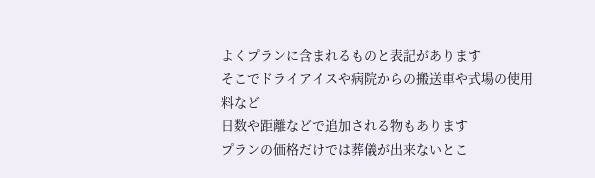よくプランに含まれるものと表記があります
そこでドライアイスや病院からの搬送車や式場の使用料など
日数や距離などで追加される物もあります
プランの価格だけでは葬儀が出来ないとこ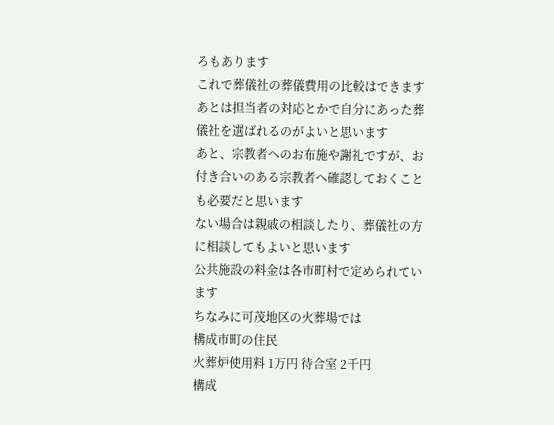ろもあります
これで葬儀社の葬儀費用の比較はできます
あとは担当者の対応とかで自分にあった葬儀社を選ばれるのがよいと思います
あと、宗教者へのお布施や謝礼ですが、お付き合いのある宗教者へ確認しておくことも必要だと思います
ない場合は親戚の相談したり、葬儀社の方に相談してもよいと思います
公共施設の料金は各市町村で定められています
ちなみに可茂地区の火葬場では
構成市町の住民
火葬炉使用料 1万円 待合室 2千円
構成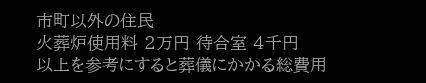市町以外の住民
火葬炉使用料 2万円 待合室 4千円
以上を参考にすると葬儀にかかる総費用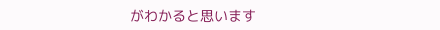がわかると思います